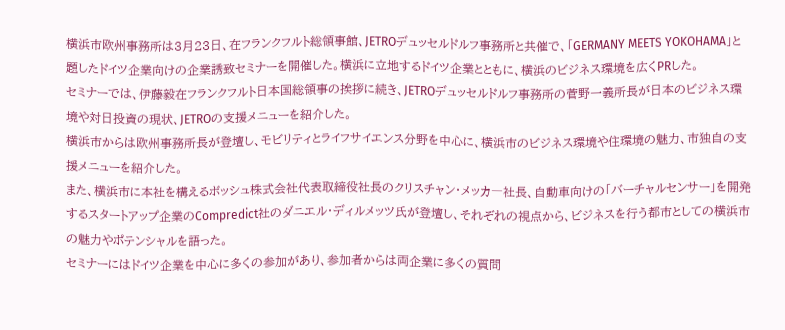横浜市欧州事務所は3月23日、在フランクフルト総領事館、JETROデュッセルドルフ事務所と共催で、「GERMANY MEETS YOKOHAMA」と題したドイツ企業向けの企業誘致セミナーを開催した。横浜に立地するドイツ企業とともに、横浜のビジネス環境を広くPRした。
セミナーでは、伊藤毅在フランクフルト日本国総領事の挨拶に続き、JETROデュッセルドルフ事務所の菅野一義所長が日本のビジネス環境や対日投資の現状、JETROの支援メニューを紹介した。
横浜市からは欧州事務所長が登壇し、モビリティとライフサイエンス分野を中心に、横浜市のビジネス環境や住環境の魅力、市独自の支援メニューを紹介した。
また、横浜市に本社を構えるボッシュ株式会社代表取締役社長のクリスチャン・メッカ―社長、自動車向けの「バーチャルセンサー」を開発するスタートアップ企業のCompredict社のダニエル・ディルメッツ氏が登壇し、それぞれの視点から、ビジネスを行う都市としての横浜市の魅力やポテンシャルを語った。
セミナーにはドイツ企業を中心に多くの参加があり、参加者からは両企業に多くの質問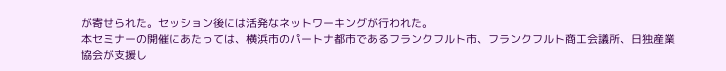が寄せられた。セッション後には活発なネットワーキングが行われた。
本セミナーの開催にあたっては、横浜市のパートナ都市であるフランクフルト市、フランクフルト商工会議所、日独産業協会が支援し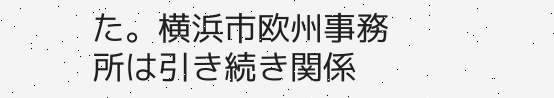た。横浜市欧州事務所は引き続き関係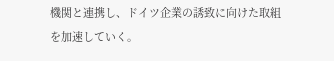機関と連携し、ドイツ企業の誘致に向けた取組を加速していく。